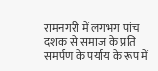रामनगरी में लगभग पांच दशक से समाज के प्रति समर्पण के पर्याय के रूप में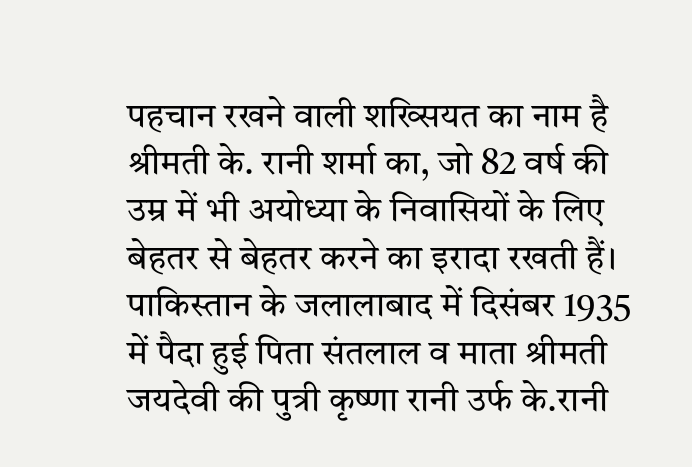पहचान रखने वाली शख्सियत का नाम है श्रीमती के. रानी शर्मा का, जो 82 वर्ष की उम्र में भी अयोध्या के निवासियों के लिए बेहतर से बेहतर करने का इरादा रखती हैं।
पाकिस्तान के जलालाबाद में दिसंबर 1935 में पैदा हुई पिता संतलाल व माता श्रीमती जयदेवी की पुत्री कृष्णा रानी उर्फ के.रानी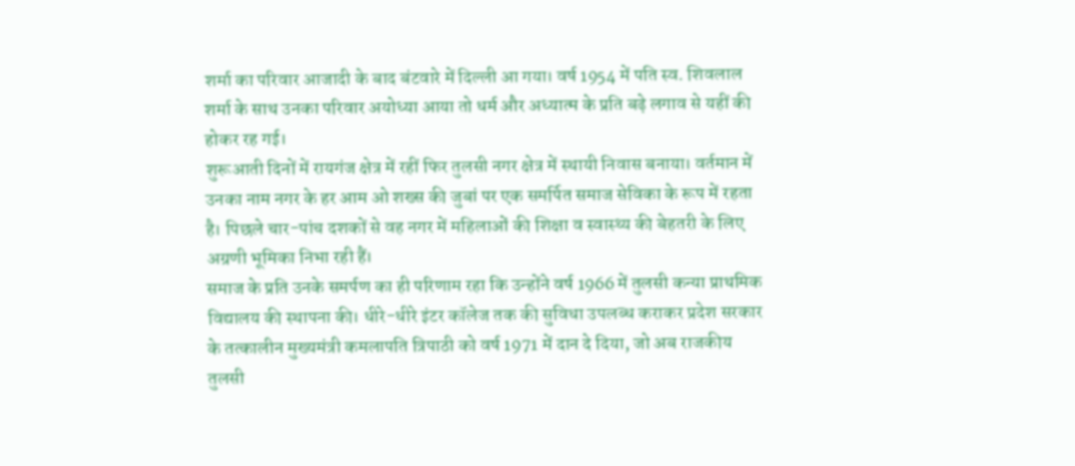शर्मा का परिवार आजादी के बाद बंटवारे में दिल्ली आ गया। वर्ष 1954 में पति स्व. शिवलाल शर्मा के साथ उनका परिवार अयोध्या आया तो धर्म और अध्यात्म के प्रति बढ़े लगाव से यहीं की होकर रह गई।
शुरूआती दिनों में रायगंज क्षेत्र में रहीं फिर तुलसी नगर क्षेत्र में स्थायी निवास बनाया। वर्तमान में उनका नाम नगर के हर आम ओ शख्स की जुबां पर एक समर्पित समाज सेविका के रूप में रहता है। पिछले चार-पांच दशकों से वह नगर में महिलाओं की शिक्षा व स्वास्थ्य की बेहतरी के लिए अग्रणी भूमिका निभा रही हैं।
समाज के प्रति उनके समर्पण का ही परिणाम रहा कि उन्होंने वर्ष 1966 में तुलसी कन्या प्राथमिक विद्यालय की स्थापना की। धीरे-धीरे इंटर कॉलेज तक की सुविधा उपलब्ध कराकर प्रदेश सरकार के तत्कालीन मुख्यमंत्री कमलापति त्रिपाठी को वर्ष 1971 में दान दे दिया, जो अब राजकीय तुलसी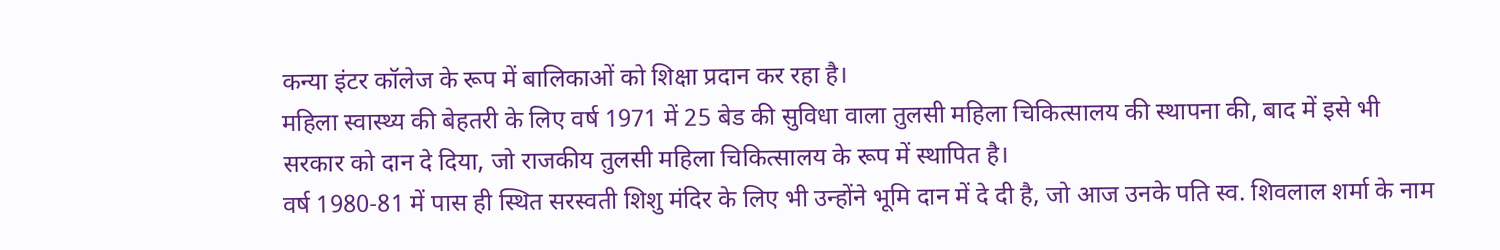कन्या इंटर कॉलेज के रूप में बालिकाओं को शिक्षा प्रदान कर रहा है।
महिला स्वास्थ्य की बेहतरी के लिए वर्ष 1971 में 25 बेड की सुविधा वाला तुलसी महिला चिकित्सालय की स्थापना की, बाद में इसे भी सरकार को दान दे दिया, जो राजकीय तुलसी महिला चिकित्सालय के रूप में स्थापित है।
वर्ष 1980-81 में पास ही स्थित सरस्वती शिशु मंदिर के लिए भी उन्होंने भूमि दान में दे दी है, जो आज उनके पति स्व. शिवलाल शर्मा के नाम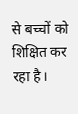से बच्चों को शिक्षित कर रहा है।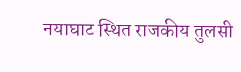नयाघाट स्थित राजकीय तुलसी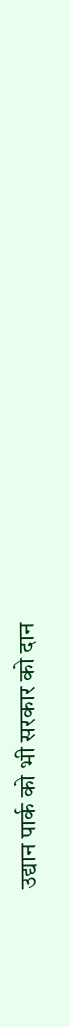उद्यान पार्क को भी सरकार को दान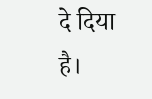दे दिया है।